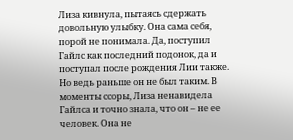Лиза кивнула, пытаясь сдержать довольную улыбку. Она сама себя, порой не понимала. Да, поступил Гайлс как последний подонок, да и поступал после рождения Лии также. Но ведь раньше он не был таким. В моменты ссоры, Лиза ненавидела Гайлса и точно знала, что он – не ее человек. Она не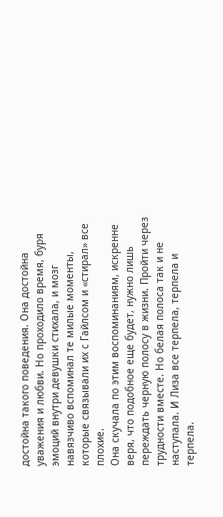достойна такого поведения. Она достойна уважения и любви. Но проходило время, буря эмоций внутри девушки стихала, и мозг навязчиво вспоминал те милые моменты, которые связывали их с Гайлсом и «стирал» все плохие.
Она скучала по этим воспоминаниям, искренне веря, что подобное еще будет, нужно лишь переждать черную полосу в жизни. Пройти через трудности вместе. Но белая полоса так и не наступала. И Лиза все терпела, терпела и терпела.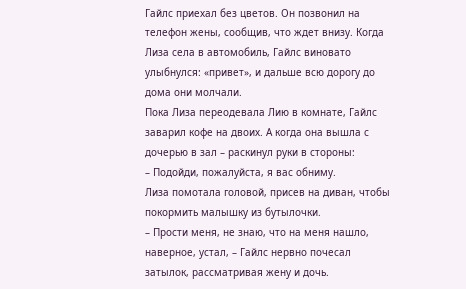Гайлс приехал без цветов. Он позвонил на телефон жены, сообщив, что ждет внизу. Когда Лиза села в автомобиль, Гайлс виновато улыбнулся: «привет», и дальше всю дорогу до дома они молчали.
Пока Лиза переодевала Лию в комнате, Гайлс заварил кофе на двоих. А когда она вышла с дочерью в зал – раскинул руки в стороны:
– Подойди, пожалуйста, я вас обниму.
Лиза помотала головой, присев на диван, чтобы покормить малышку из бутылочки.
– Прости меня, не знаю, что на меня нашло, наверное, устал, – Гайлс нервно почесал затылок, рассматривая жену и дочь.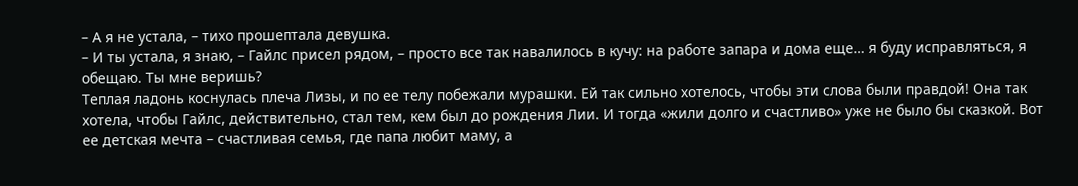– А я не устала, – тихо прошептала девушка.
– И ты устала, я знаю, – Гайлс присел рядом, – просто все так навалилось в кучу: на работе запара и дома еще… я буду исправляться, я обещаю. Ты мне веришь?
Теплая ладонь коснулась плеча Лизы, и по ее телу побежали мурашки. Ей так сильно хотелось, чтобы эти слова были правдой! Она так хотела, чтобы Гайлс, действительно, стал тем, кем был до рождения Лии. И тогда «жили долго и счастливо» уже не было бы сказкой. Вот ее детская мечта – счастливая семья, где папа любит маму, а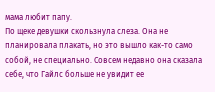мама любит папу.
По щеке девушки скользнула слеза. Она не планировала плакать, но это вышло как-то само собой, не специально. Совсем недавно она сказала себе, что Гайлс больше не увидит ее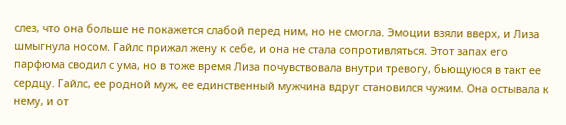слез, что она больше не покажется слабой перед ним, но не смогла. Эмоции взяли вверх, и Лиза шмыгнула носом. Гайлс прижал жену к себе, и она не стала сопротивляться. Этот запах его парфюма сводил с ума, но в тоже время Лиза почувствовала внутри тревогу, бьющуюся в такт ее сердцу. Гайлс, ее родной муж, ее единственный мужчина вдруг становился чужим. Она остывала к нему, и от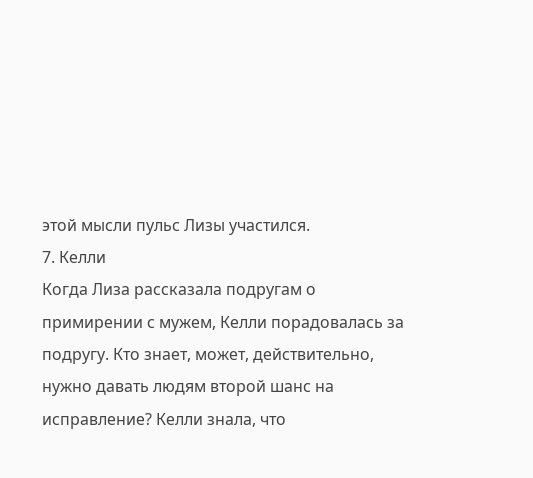этой мысли пульс Лизы участился.
7. Келли
Когда Лиза рассказала подругам о примирении с мужем, Келли порадовалась за подругу. Кто знает, может, действительно, нужно давать людям второй шанс на исправление? Келли знала, что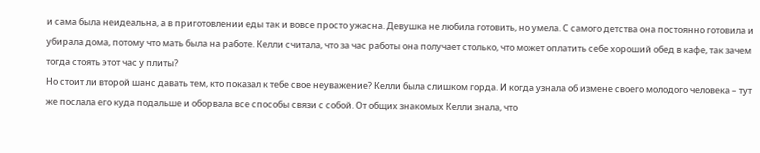и сама была неидеальна, а в приготовлении еды так и вовсе просто ужасна. Девушка не любила готовить, но умела. С самого детства она постоянно готовила и убирала дома, потому что мать была на работе. Келли считала, что за час работы она получает столько, что может оплатить себе хороший обед в кафе, так зачем тогда стоять этот час у плиты?
Но стоит ли второй шанс давать тем, кто показал к тебе свое неуважение? Келли была слишком горда. И когда узнала об измене своего молодого человека – тут же послала его куда подальше и оборвала все способы связи с собой. От общих знакомых Келли знала, что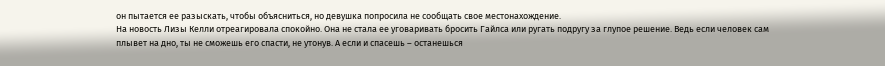он пытается ее разыскать, чтобы объясниться, но девушка попросила не сообщать свое местонахождение.
На новость Лизы Келли отреагировала спокойно. Она не стала ее уговаривать бросить Гайлса или ругать подругу за глупое решение. Ведь если человек сам плывет на дно, ты не сможешь его спасти, не утонув. А если и спасешь – останешься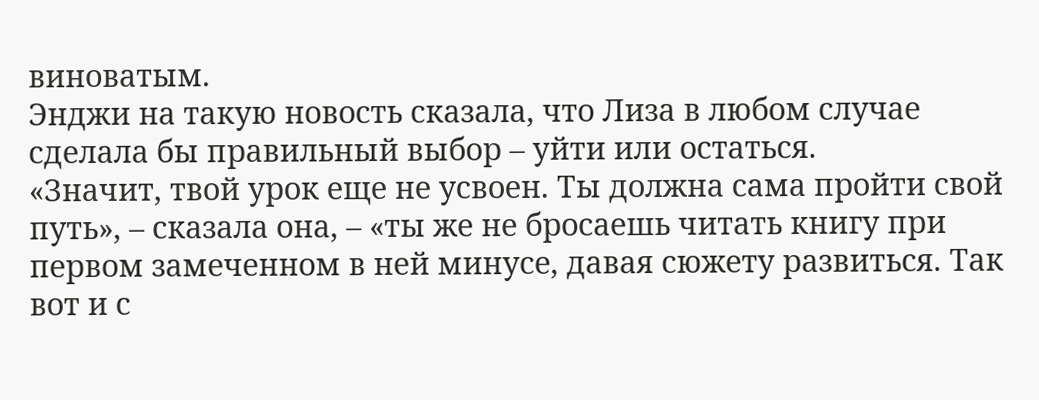виноватым.
Энджи на такую новость сказала, что Лиза в любом случае сделала бы правильный выбор – уйти или остаться.
«Значит, твой урок еще не усвоен. Ты должна сама пройти свой путь», – сказала она, – «ты же не бросаешь читать книгу при первом замеченном в ней минусе, давая сюжету развиться. Так вот и с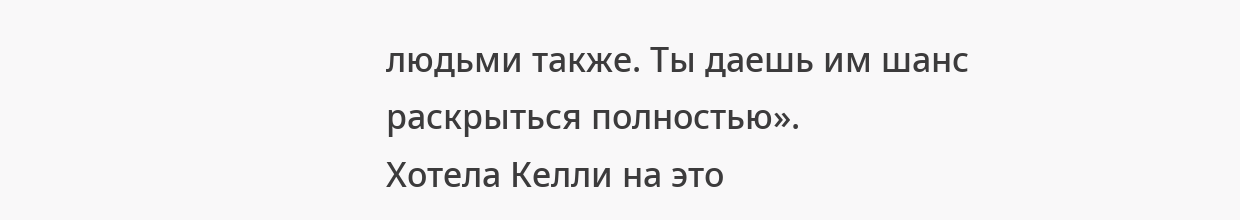людьми также. Ты даешь им шанс раскрыться полностью».
Хотела Келли на это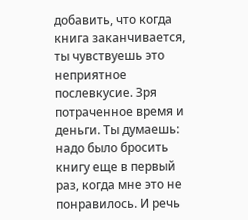добавить, что когда книга заканчивается, ты чувствуешь это неприятное послевкусие. Зря потраченное время и деньги. Ты думаешь: надо было бросить книгу еще в первый раз, когда мне это не понравилось. И речь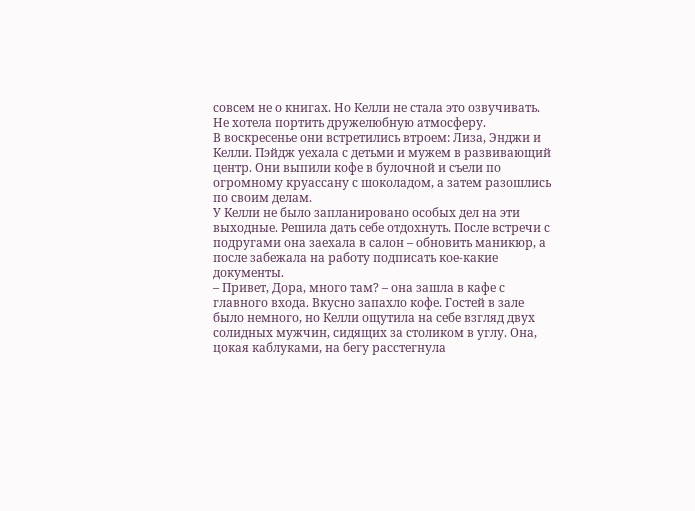совсем не о книгах. Но Келли не стала это озвучивать. Не хотела портить дружелюбную атмосферу.
В воскресенье они встретились втроем: Лиза, Энджи и Келли. Пэйдж уехала с детьми и мужем в развивающий центр. Они выпили кофе в булочной и съели по огромному круассану с шоколадом, а затем разошлись по своим делам.
У Келли не было запланировано особых дел на эти выходные. Решила дать себе отдохнуть. После встречи с подругами она заехала в салон – обновить маникюр, а после забежала на работу подписать кое-какие документы.
– Привет, Дора, много там? – она зашла в кафе с главного входа. Вкусно запахло кофе. Гостей в зале было немного, но Келли ощутила на себе взгляд двух солидных мужчин, сидящих за столиком в углу. Она, цокая каблуками, на бегу расстегнула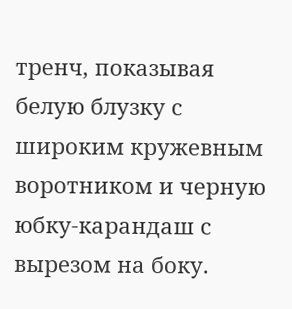тренч, показывая белую блузку с широким кружевным воротником и черную юбку-карандаш с вырезом на боку.